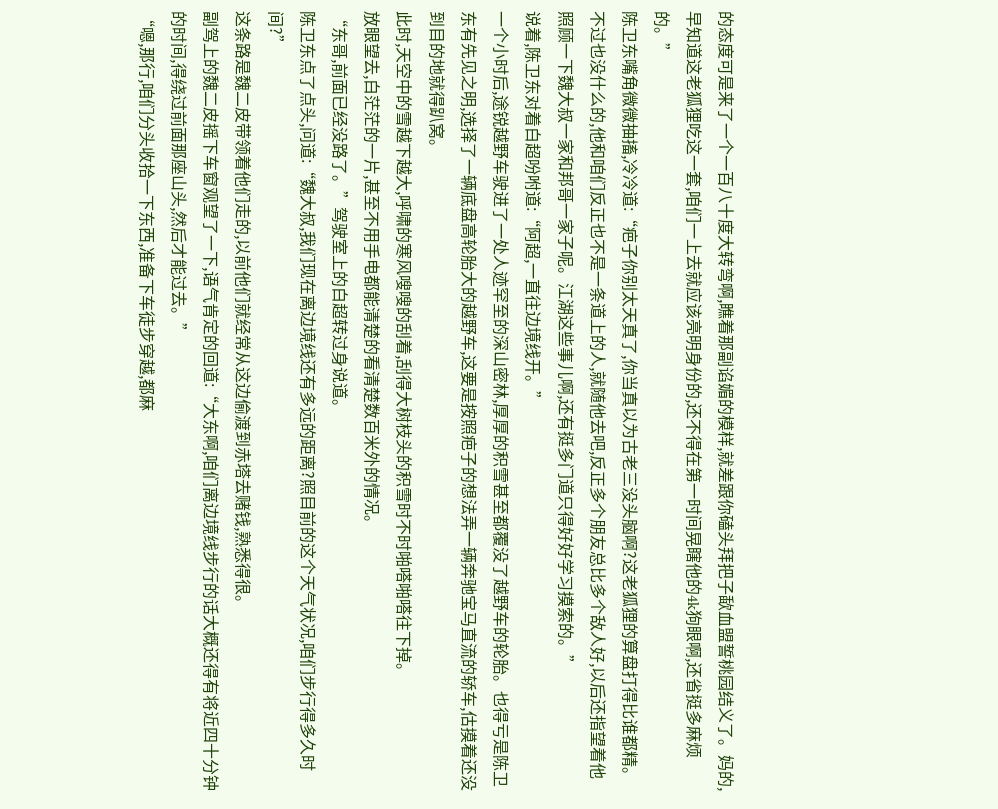的态度可是来了一个一百八十度大转弯啊,瞧着那副谄媚的模样,就差跟你磕头拜把子歃血盟誓桃园结义了。妈的,早知道这老狐狸吃这一套,咱们一上去就应该亮明身份的,还不得在第一时间晃瞎他的4k狗眼啊,还省挺多麻烦的。”
陈卫东嘴角微微抽搐,冷冷道:“疤子你别太天真了,你当真以为古老三没头脑啊?这老狐狸的算盘打得比谁都精。不过也没什么的,他和咱们反正也不是一条道上的人,就随他去吧,反正多个朋友总比多个敌人好,以后还指望着他照顾一下魏大叔一家和邦哥一家子呢。江湖这些事儿啊,还有挺多门道只得好好学习摸索的。”
说着,陈卫东对着白超吩咐道:“阿超,一直往边境线开。”
一个小时后,途锐越野车驶进了一处人迹罕至的深山密林,厚厚的积雪甚至都覆没了越野车的轮胎。也得亏是陈卫东有先见之明,选择了一辆底盘高轮胎大的越野车,这要是按照疤子的想法弄一辆奔驰宝马直流的轿车,估摸着还没到目的地就得趴窝。
此时,天空中的雪越下越大,呼啸的寒风嗖嗖的刮着,刮得大树枝头的积雪时不时啪嗒啪嗒往下掉。
放眼望去,白茫茫的一片,甚至不用手电都能清楚的看清楚数百米外的情况。
“东哥,前面已经没路了。”驾驶室上的白超转过身说道。
陈卫东点了点头,问道:“魏大叔,我们现在离边境线还有多远的距离?照目前的这个天气状况,咱们步行得多久时间?”
这条路是魏二皮带领着他们走的,以前他们就经常从这边偷渡到赤塔去赌钱,熟悉得很。
副驾上的魏二皮摇下车窗观望了一下,语气肯定的回道:“大东啊,咱们离边境线步行的话大概还得有将近四十分钟的时间,得绕过前面那座山头,然后才能过去。”
“嗯,那行,咱们分头收拾一下东西,准备下车徒步穿越,都麻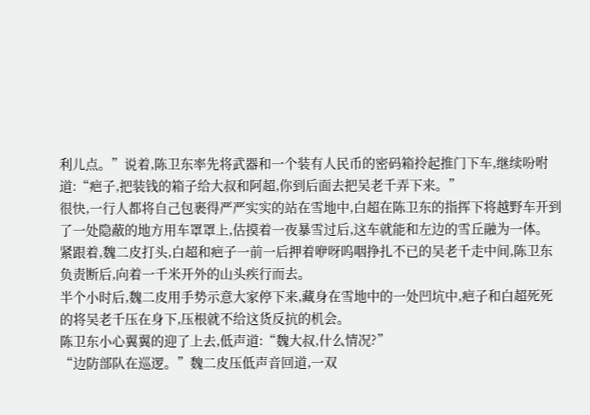利儿点。”说着,陈卫东率先将武器和一个装有人民币的密码箱拎起推门下车,继续吩咐道:“疤子,把装钱的箱子给大叔和阿超,你到后面去把吴老千弄下来。”
很快,一行人都将自己包裹得严严实实的站在雪地中,白超在陈卫东的指挥下将越野车开到了一处隐蔽的地方用车罩罩上,估摸着一夜暴雪过后,这车就能和左边的雪丘融为一体。
紧跟着,魏二皮打头,白超和疤子一前一后押着咿呀呜咽挣扎不已的吴老千走中间,陈卫东负责断后,向着一千米开外的山头疾行而去。
半个小时后,魏二皮用手势示意大家停下来,藏身在雪地中的一处凹坑中,疤子和白超死死的将吴老千压在身下,压根就不给这货反抗的机会。
陈卫东小心翼翼的迎了上去,低声道:“魏大叔,什么情况?”
“边防部队在巡逻。”魏二皮压低声音回道,一双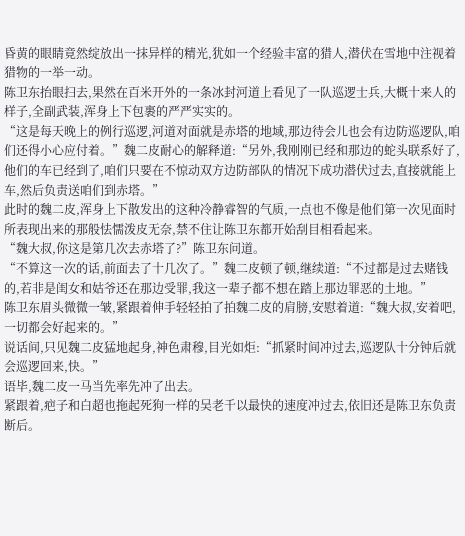昏黄的眼睛竟然绽放出一抹异样的精光,犹如一个经验丰富的猎人,潜伏在雪地中注视着猎物的一举一动。
陈卫东抬眼扫去,果然在百米开外的一条冰封河道上看见了一队巡逻士兵,大概十来人的样子,全副武装,浑身上下包裹的严严实实的。
“这是每天晚上的例行巡逻,河道对面就是赤塔的地域,那边待会儿也会有边防巡逻队,咱们还得小心应付着。”魏二皮耐心的解释道:“另外,我刚刚已经和那边的蛇头联系好了,他们的车已经到了,咱们只要在不惊动双方边防部队的情况下成功潜伏过去,直接就能上车,然后负责送咱们到赤塔。”
此时的魏二皮,浑身上下散发出的这种冷静睿智的气质,一点也不像是他们第一次见面时所表现出来的那般怯懦泼皮无奈,禁不住让陈卫东都开始刮目相看起来。
“魏大叔,你这是第几次去赤塔了?”陈卫东问道。
“不算这一次的话,前面去了十几次了。”魏二皮顿了顿,继续道:“不过都是过去赌钱的,若非是闺女和姑爷还在那边受罪,我这一辈子都不想在踏上那边罪恶的土地。”
陈卫东眉头微微一皱,紧跟着伸手轻轻拍了拍魏二皮的肩膀,安慰着道:“魏大叔,安着吧,一切都会好起来的。”
说话间,只见魏二皮猛地起身,神色肃穆,目光如炬:“抓紧时间冲过去,巡逻队十分钟后就会巡逻回来,快。”
语毕,魏二皮一马当先率先冲了出去。
紧跟着,疤子和白超也拖起死狗一样的吴老千以最快的速度冲过去,依旧还是陈卫东负责断后。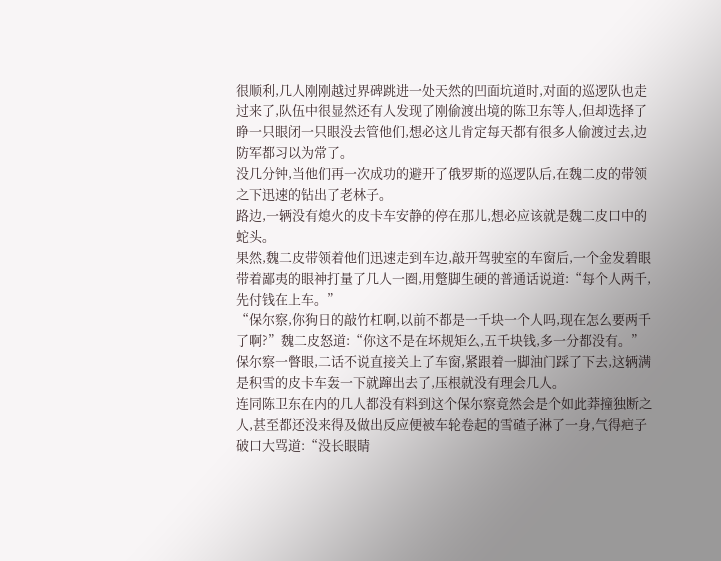很顺利,几人刚刚越过界碑跳进一处天然的凹面坑道时,对面的巡逻队也走过来了,队伍中很显然还有人发现了刚偷渡出境的陈卫东等人,但却选择了睁一只眼闭一只眼没去管他们,想必这儿肯定每天都有很多人偷渡过去,边防军都习以为常了。
没几分钟,当他们再一次成功的避开了俄罗斯的巡逻队后,在魏二皮的带领之下迅速的钻出了老林子。
路边,一辆没有熄火的皮卡车安静的停在那儿,想必应该就是魏二皮口中的蛇头。
果然,魏二皮带领着他们迅速走到车边,敲开驾驶室的车窗后,一个金发碧眼带着鄙夷的眼神打量了几人一圈,用蹩脚生硬的普通话说道:“每个人两千,先付钱在上车。”
“保尔察,你狗日的敲竹杠啊,以前不都是一千块一个人吗,现在怎么要两千了啊?”魏二皮怒道:“你这不是在坏规矩么,五千块钱,多一分都没有。”
保尔察一瞥眼,二话不说直接关上了车窗,紧跟着一脚油门踩了下去,这辆满是积雪的皮卡车轰一下就蹿出去了,压根就没有理会几人。
连同陈卫东在内的几人都没有料到这个保尔察竟然会是个如此莽撞独断之人,甚至都还没来得及做出反应便被车轮卷起的雪碴子淋了一身,气得疤子破口大骂道:“没长眼睛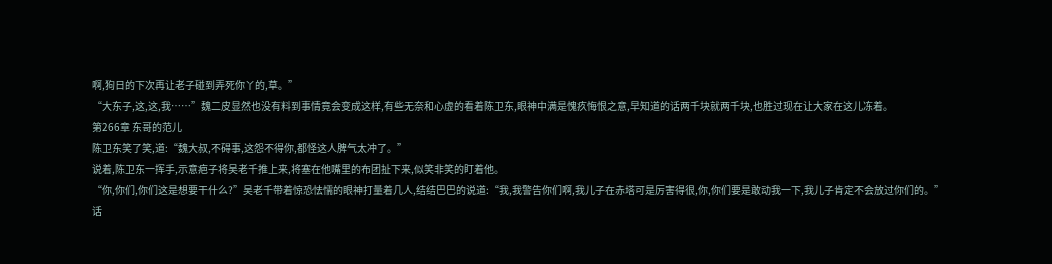啊,狗日的下次再让老子碰到弄死你丫的,草。”
“大东子,这,这,我……”魏二皮显然也没有料到事情竟会变成这样,有些无奈和心虚的看着陈卫东,眼神中满是愧疚悔恨之意,早知道的话两千块就两千块,也胜过现在让大家在这儿冻着。
第266章 东哥的范儿
陈卫东笑了笑,道:“魏大叔,不碍事,这怨不得你,都怪这人脾气太冲了。”
说着,陈卫东一挥手,示意疤子将吴老千推上来,将塞在他嘴里的布团扯下来,似笑非笑的盯着他。
“你,你们,你们这是想要干什么?”吴老千带着惊恐怯懦的眼神打量着几人,结结巴巴的说道:“我,我警告你们啊,我儿子在赤塔可是厉害得很,你,你们要是敢动我一下,我儿子肯定不会放过你们的。”
话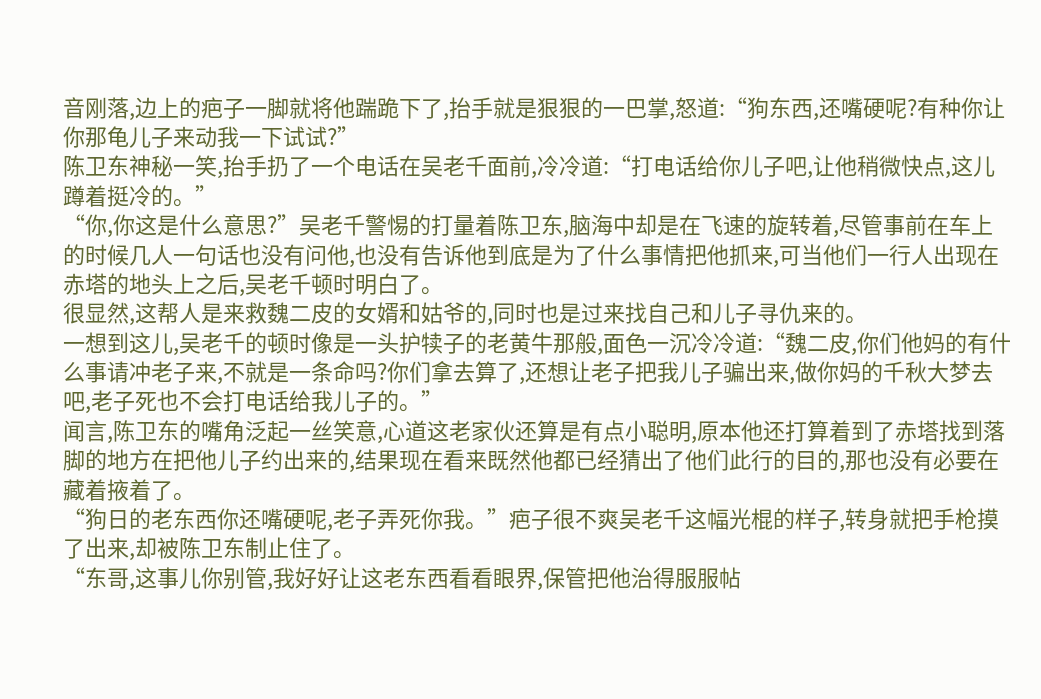音刚落,边上的疤子一脚就将他踹跪下了,抬手就是狠狠的一巴掌,怒道:“狗东西,还嘴硬呢?有种你让你那龟儿子来动我一下试试?”
陈卫东神秘一笑,抬手扔了一个电话在吴老千面前,冷冷道:“打电话给你儿子吧,让他稍微快点,这儿蹲着挺冷的。”
“你,你这是什么意思?”吴老千警惕的打量着陈卫东,脑海中却是在飞速的旋转着,尽管事前在车上的时候几人一句话也没有问他,也没有告诉他到底是为了什么事情把他抓来,可当他们一行人出现在赤塔的地头上之后,吴老千顿时明白了。
很显然,这帮人是来救魏二皮的女婿和姑爷的,同时也是过来找自己和儿子寻仇来的。
一想到这儿,吴老千的顿时像是一头护犊子的老黄牛那般,面色一沉冷冷道:“魏二皮,你们他妈的有什么事请冲老子来,不就是一条命吗?你们拿去算了,还想让老子把我儿子骗出来,做你妈的千秋大梦去吧,老子死也不会打电话给我儿子的。”
闻言,陈卫东的嘴角泛起一丝笑意,心道这老家伙还算是有点小聪明,原本他还打算着到了赤塔找到落脚的地方在把他儿子约出来的,结果现在看来既然他都已经猜出了他们此行的目的,那也没有必要在藏着掖着了。
“狗日的老东西你还嘴硬呢,老子弄死你我。”疤子很不爽吴老千这幅光棍的样子,转身就把手枪摸了出来,却被陈卫东制止住了。
“东哥,这事儿你别管,我好好让这老东西看看眼界,保管把他治得服服帖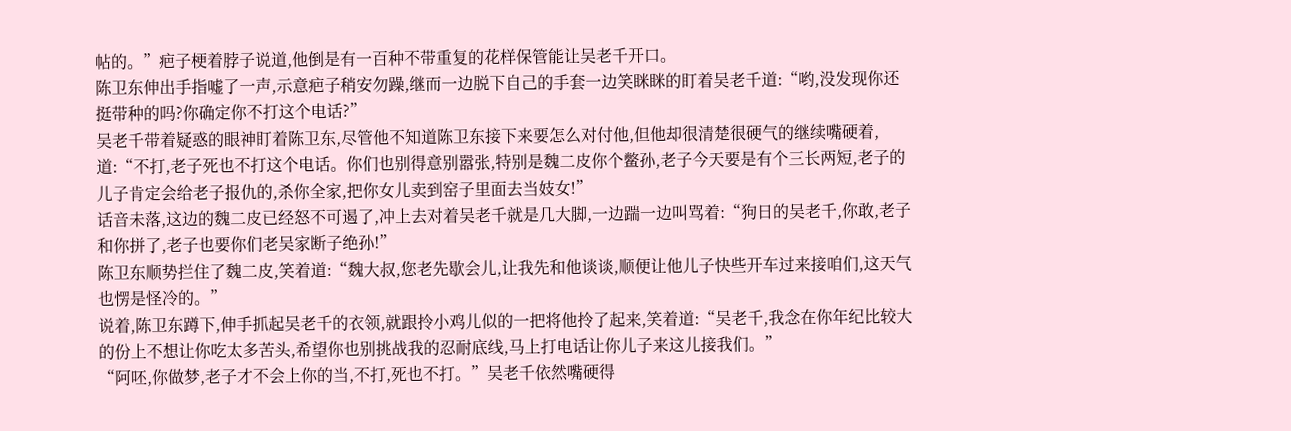帖的。”疤子梗着脖子说道,他倒是有一百种不带重复的花样保管能让吴老千开口。
陈卫东伸出手指嘘了一声,示意疤子稍安勿躁,继而一边脱下自己的手套一边笑眯眯的盯着吴老千道:“哟,没发现你还挺带种的吗?你确定你不打这个电话?”
吴老千带着疑惑的眼神盯着陈卫东,尽管他不知道陈卫东接下来要怎么对付他,但他却很清楚很硬气的继续嘴硬着,道:“不打,老子死也不打这个电话。你们也别得意别嚣张,特别是魏二皮你个鳖孙,老子今天要是有个三长两短,老子的儿子肯定会给老子报仇的,杀你全家,把你女儿卖到窑子里面去当妓女!”
话音未落,这边的魏二皮已经怒不可遏了,冲上去对着吴老千就是几大脚,一边踹一边叫骂着:“狗日的吴老千,你敢,老子和你拼了,老子也要你们老吴家断子绝孙!”
陈卫东顺势拦住了魏二皮,笑着道:“魏大叔,您老先歇会儿,让我先和他谈谈,顺便让他儿子快些开车过来接咱们,这天气也愣是怪冷的。”
说着,陈卫东蹲下,伸手抓起吴老千的衣领,就跟拎小鸡儿似的一把将他拎了起来,笑着道:“吴老千,我念在你年纪比较大的份上不想让你吃太多苦头,希望你也别挑战我的忍耐底线,马上打电话让你儿子来这儿接我们。”
“阿呸,你做梦,老子才不会上你的当,不打,死也不打。”吴老千依然嘴硬得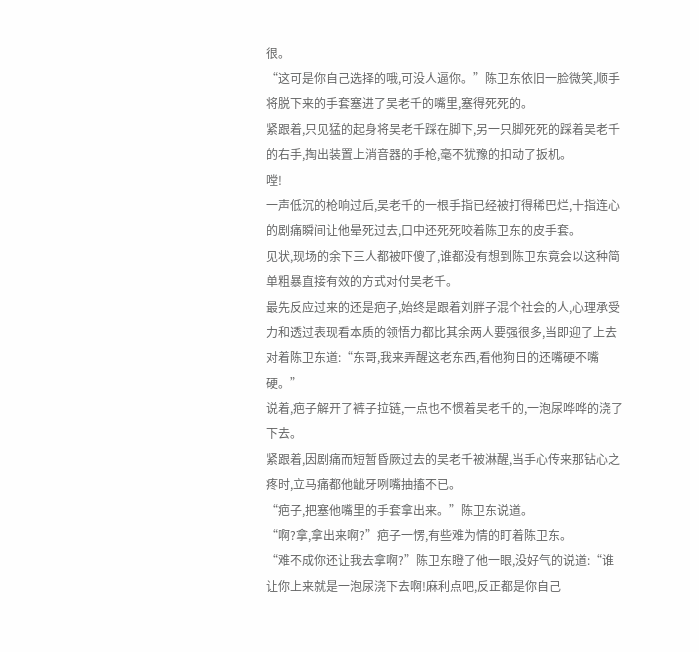很。
“这可是你自己选择的哦,可没人逼你。”陈卫东依旧一脸微笑,顺手将脱下来的手套塞进了吴老千的嘴里,塞得死死的。
紧跟着,只见猛的起身将吴老千踩在脚下,另一只脚死死的踩着吴老千的右手,掏出装置上消音器的手枪,毫不犹豫的扣动了扳机。
嘡!
一声低沉的枪响过后,吴老千的一根手指已经被打得稀巴烂,十指连心的剧痛瞬间让他晕死过去,口中还死死咬着陈卫东的皮手套。
见状,现场的余下三人都被吓傻了,谁都没有想到陈卫东竟会以这种简单粗暴直接有效的方式对付吴老千。
最先反应过来的还是疤子,始终是跟着刘胖子混个社会的人,心理承受力和透过表现看本质的领悟力都比其余两人要强很多,当即迎了上去对着陈卫东道:“东哥,我来弄醒这老东西,看他狗日的还嘴硬不嘴硬。”
说着,疤子解开了裤子拉链,一点也不惯着吴老千的,一泡尿哗哗的浇了下去。
紧跟着,因剧痛而短暂昏厥过去的吴老千被淋醒,当手心传来那钻心之疼时,立马痛都他龇牙咧嘴抽搐不已。
“疤子,把塞他嘴里的手套拿出来。”陈卫东说道。
“啊?拿,拿出来啊?”疤子一愣,有些难为情的盯着陈卫东。
“难不成你还让我去拿啊?”陈卫东瞪了他一眼,没好气的说道:“谁让你上来就是一泡尿浇下去啊!麻利点吧,反正都是你自己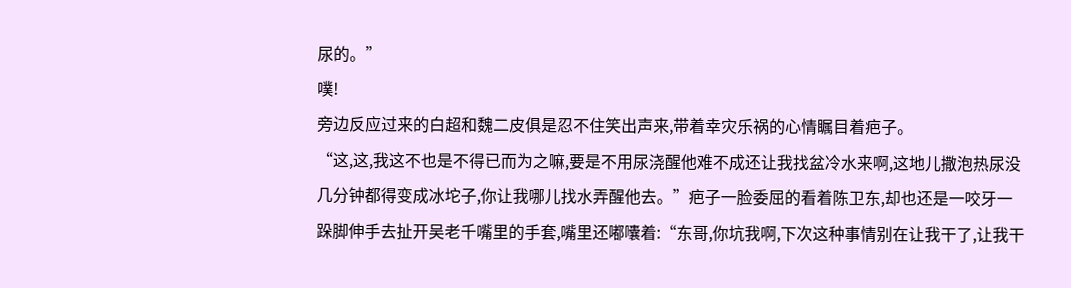尿的。”
噗!
旁边反应过来的白超和魏二皮俱是忍不住笑出声来,带着幸灾乐祸的心情瞩目着疤子。
“这,这,我这不也是不得已而为之嘛,要是不用尿浇醒他难不成还让我找盆冷水来啊,这地儿撒泡热尿没几分钟都得变成冰坨子,你让我哪儿找水弄醒他去。”疤子一脸委屈的看着陈卫东,却也还是一咬牙一跺脚伸手去扯开吴老千嘴里的手套,嘴里还嘟囔着:“东哥,你坑我啊,下次这种事情别在让我干了,让我干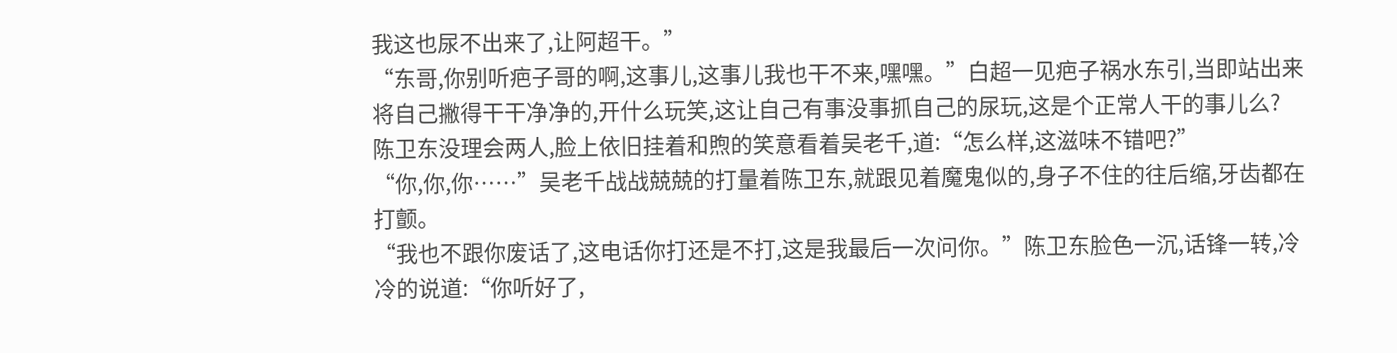我这也尿不出来了,让阿超干。”
“东哥,你别听疤子哥的啊,这事儿,这事儿我也干不来,嘿嘿。”白超一见疤子祸水东引,当即站出来将自己撇得干干净净的,开什么玩笑,这让自己有事没事抓自己的尿玩,这是个正常人干的事儿么?
陈卫东没理会两人,脸上依旧挂着和煦的笑意看着吴老千,道:“怎么样,这滋味不错吧?”
“你,你,你……”吴老千战战兢兢的打量着陈卫东,就跟见着魔鬼似的,身子不住的往后缩,牙齿都在打颤。
“我也不跟你废话了,这电话你打还是不打,这是我最后一次问你。”陈卫东脸色一沉,话锋一转,冷冷的说道:“你听好了,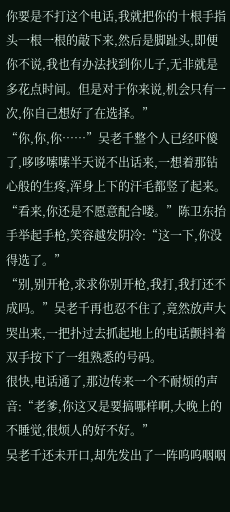你要是不打这个电话,我就把你的十根手指头一根一根的敲下来,然后是脚趾头,即便你不说,我也有办法找到你儿子,无非就是多花点时间。但是对于你来说,机会只有一次,你自己想好了在选择。”
“你,你,你……”吴老千整个人已经吓傻了,哆哆嗦嗦半天说不出话来,一想着那钻心般的生疼,浑身上下的汗毛都竖了起来。
“看来,你还是不愿意配合喽。”陈卫东抬手举起手枪,笑容越发阴冷:“这一下,你没得选了。”
“别,别开枪,求求你别开枪,我打,我打还不成吗。”吴老千再也忍不住了,竟然放声大哭出来,一把扑过去抓起地上的电话颤抖着双手按下了一组熟悉的号码。
很快,电话通了,那边传来一个不耐烦的声音:“老爹,你这又是要搞哪样啊,大晚上的不睡觉,很烦人的好不好。”
吴老千还未开口,却先发出了一阵呜呜咽咽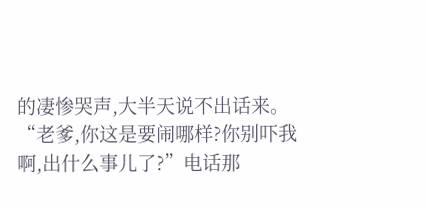的凄惨哭声,大半天说不出话来。
“老爹,你这是要闹哪样?你别吓我啊,出什么事儿了?”电话那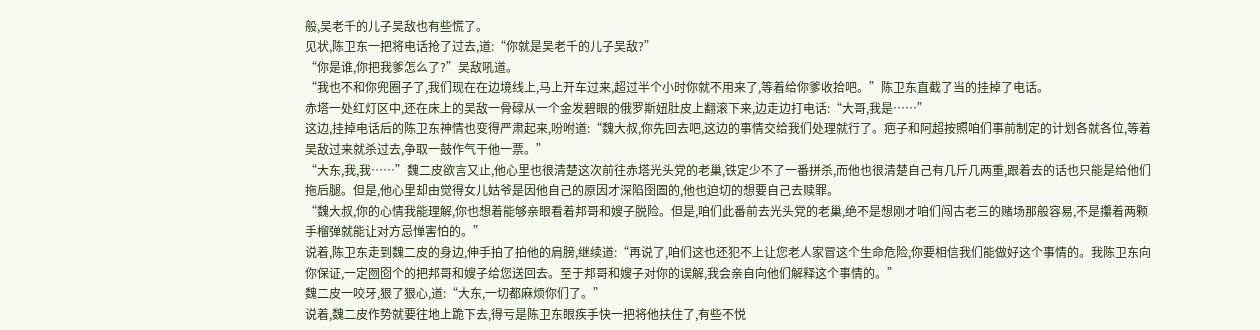般,吴老千的儿子吴敌也有些慌了。
见状,陈卫东一把将电话抢了过去,道:“你就是吴老千的儿子吴敌?”
“你是谁,你把我爹怎么了?”吴敌吼道。
“我也不和你兜圈子了,我们现在在边境线上,马上开车过来,超过半个小时你就不用来了,等着给你爹收拾吧。”陈卫东直截了当的挂掉了电话。
赤塔一处红灯区中,还在床上的吴敌一骨碌从一个金发碧眼的俄罗斯妞肚皮上翻滚下来,边走边打电话:“大哥,我是……”
这边,挂掉电话后的陈卫东神情也变得严肃起来,吩咐道:“魏大叔,你先回去吧,这边的事情交给我们处理就行了。疤子和阿超按照咱们事前制定的计划各就各位,等着吴敌过来就杀过去,争取一鼓作气干他一票。”
“大东,我,我……”魏二皮欲言又止,他心里也很清楚这次前往赤塔光头党的老巢,铁定少不了一番拼杀,而他也很清楚自己有几斤几两重,跟着去的话也只能是给他们拖后腿。但是,他心里却由觉得女儿姑爷是因他自己的原因才深陷囹圄的,他也迫切的想要自己去赎罪。
“魏大叔,你的心情我能理解,你也想着能够亲眼看着邦哥和嫂子脱险。但是,咱们此番前去光头党的老巢,绝不是想刚才咱们闯古老三的赌场那般容易,不是攥着两颗手榴弹就能让对方忌惮害怕的。”
说着,陈卫东走到魏二皮的身边,伸手拍了拍他的肩膀,继续道:“再说了,咱们这也还犯不上让您老人家冒这个生命危险,你要相信我们能做好这个事情的。我陈卫东向你保证,一定囫囵个的把邦哥和嫂子给您送回去。至于邦哥和嫂子对你的误解,我会亲自向他们解释这个事情的。”
魏二皮一咬牙,狠了狠心,道:“大东,一切都麻烦你们了。”
说着,魏二皮作势就要往地上跪下去,得亏是陈卫东眼疾手快一把将他扶住了,有些不悦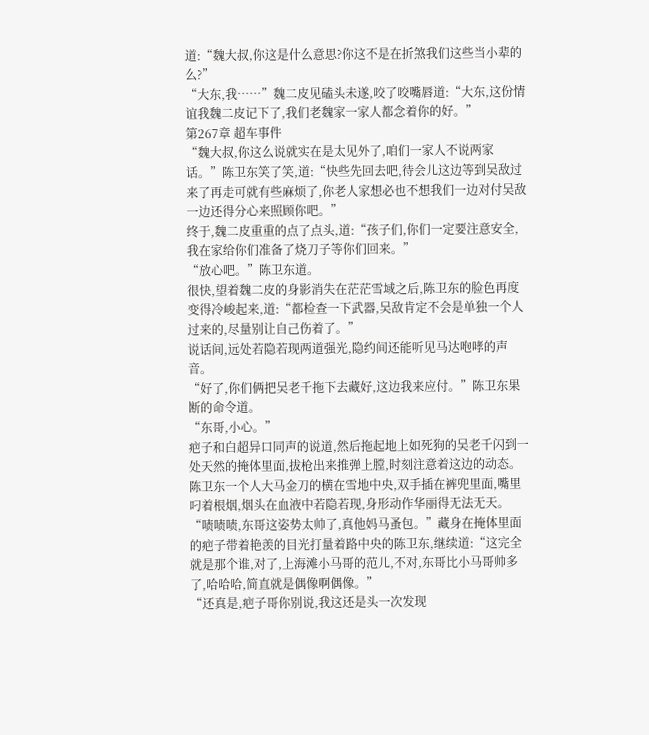道:“魏大叔,你这是什么意思?你这不是在折煞我们这些当小辈的么?”
“大东,我……”魏二皮见磕头未遂,咬了咬嘴唇道:“大东,这份情谊我魏二皮记下了,我们老魏家一家人都念着你的好。”
第267章 超车事件
“魏大叔,你这么说就实在是太见外了,咱们一家人不说两家话。”陈卫东笑了笑,道:“快些先回去吧,待会儿这边等到吴敌过来了再走可就有些麻烦了,你老人家想必也不想我们一边对付吴敌一边还得分心来照顾你吧。”
终于,魏二皮重重的点了点头,道:“孩子们,你们一定要注意安全,我在家给你们准备了烧刀子等你们回来。”
“放心吧。”陈卫东道。
很快,望着魏二皮的身影消失在茫茫雪域之后,陈卫东的脸色再度变得冷峻起来,道:“都检查一下武器,吴敌肯定不会是单独一个人过来的,尽量别让自己伤着了。”
说话间,远处若隐若现两道强光,隐约间还能听见马达咆哮的声音。
“好了,你们俩把吴老千拖下去藏好,这边我来应付。”陈卫东果断的命令道。
“东哥,小心。”
疤子和白超异口同声的说道,然后拖起地上如死狗的吴老千闪到一处天然的掩体里面,拔枪出来推弹上膛,时刻注意着这边的动态。
陈卫东一个人大马金刀的横在雪地中央,双手插在裤兜里面,嘴里叼着根烟,烟头在血液中若隐若现,身形动作华丽得无法无天。
“啧啧啧,东哥这姿势太帅了,真他妈马蚤包。”藏身在掩体里面的疤子带着艳羡的目光打量着路中央的陈卫东,继续道:“这完全就是那个谁,对了,上海滩小马哥的范儿,不对,东哥比小马哥帅多了,哈哈哈,简直就是偶像啊偶像。”
“还真是,疤子哥你别说,我这还是头一次发现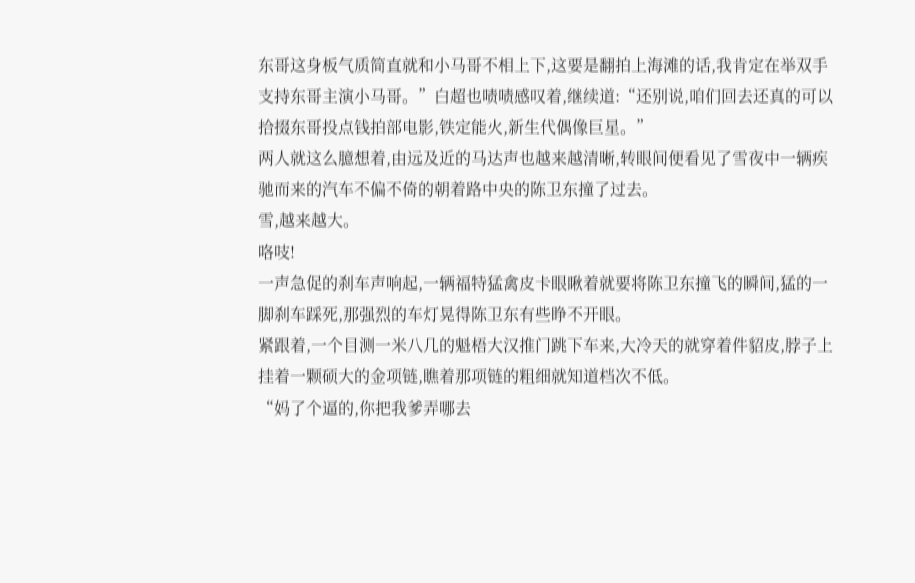东哥这身板气质简直就和小马哥不相上下,这要是翻拍上海滩的话,我肯定在举双手支持东哥主演小马哥。”白超也啧啧感叹着,继续道:“还别说,咱们回去还真的可以拾掇东哥投点钱拍部电影,铁定能火,新生代偶像巨星。”
两人就这么臆想着,由远及近的马达声也越来越清晰,转眼间便看见了雪夜中一辆疾驰而来的汽车不偏不倚的朝着路中央的陈卫东撞了过去。
雪,越来越大。
咯吱!
一声急促的刹车声响起,一辆福特猛禽皮卡眼瞅着就要将陈卫东撞飞的瞬间,猛的一脚刹车踩死,那强烈的车灯晃得陈卫东有些睁不开眼。
紧跟着,一个目测一米八几的魁梧大汉推门跳下车来,大冷天的就穿着件貂皮,脖子上挂着一颗硕大的金项链,瞧着那项链的粗细就知道档次不低。
“妈了个逼的,你把我爹弄哪去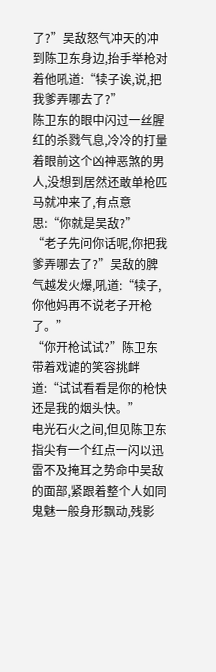了?”吴敌怒气冲天的冲到陈卫东身边,抬手举枪对着他吼道:“犊子诶,说,把我爹弄哪去了?”
陈卫东的眼中闪过一丝腥红的杀戮气息,冷冷的打量着眼前这个凶神恶煞的男人,没想到居然还敢单枪匹马就冲来了,有点意思:“你就是吴敌?”
“老子先问你话呢,你把我爹弄哪去了?”吴敌的脾气越发火爆,吼道:“犊子,你他妈再不说老子开枪了。”
“你开枪试试?”陈卫东带着戏谑的笑容挑衅道:“试试看看是你的枪快还是我的烟头快。”
电光石火之间,但见陈卫东指尖有一个红点一闪以迅雷不及掩耳之势命中吴敌的面部,紧跟着整个人如同鬼魅一般身形飘动,残影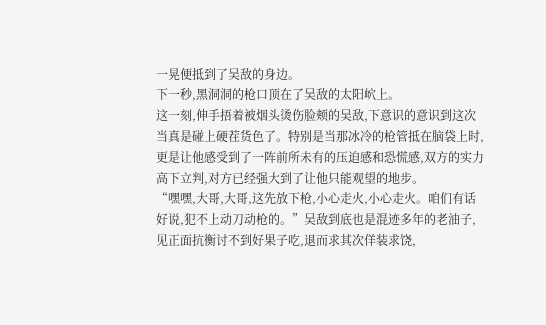一晃便抵到了吴敌的身边。
下一秒,黑洞洞的枪口顶在了吴敌的太阳岤上。
这一刻,伸手捂着被烟头烫伤脸颊的吴敌,下意识的意识到这次当真是碰上硬茬货色了。特别是当那冰冷的枪管抵在脑袋上时,更是让他感受到了一阵前所未有的压迫感和恐慌感,双方的实力高下立判,对方已经强大到了让他只能观望的地步。
“嘿嘿,大哥,大哥,这先放下枪,小心走火,小心走火。咱们有话好说,犯不上动刀动枪的。”吴敌到底也是混迹多年的老油子,见正面抗衡讨不到好果子吃,退而求其次佯装求饶,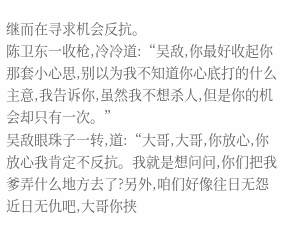继而在寻求机会反抗。
陈卫东一收枪,冷冷道:“吴敌,你最好收起你那套小心思,别以为我不知道你心底打的什么主意,我告诉你,虽然我不想杀人,但是你的机会却只有一次。”
吴敌眼珠子一转,道:“大哥,大哥,你放心,你放心我肯定不反抗。我就是想问问,你们把我爹弄什么地方去了?另外,咱们好像往日无怨近日无仇吧,大哥你挟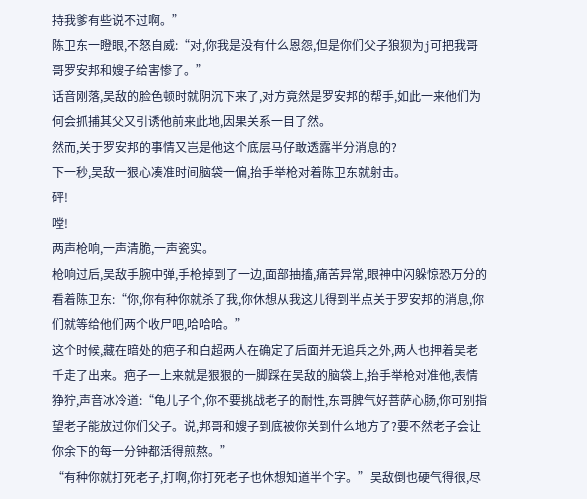持我爹有些说不过啊。”
陈卫东一瞪眼,不怒自威:“对,你我是没有什么恩怨,但是你们父子狼狈为j可把我哥哥罗安邦和嫂子给害惨了。”
话音刚落,吴敌的脸色顿时就阴沉下来了,对方竟然是罗安邦的帮手,如此一来他们为何会抓捕其父又引诱他前来此地,因果关系一目了然。
然而,关于罗安邦的事情又岂是他这个底层马仔敢透露半分消息的?
下一秒,吴敌一狠心凑准时间脑袋一偏,抬手举枪对着陈卫东就射击。
砰!
嘡!
两声枪响,一声清脆,一声瓷实。
枪响过后,吴敌手腕中弹,手枪掉到了一边,面部抽搐,痛苦异常,眼神中闪躲惊恐万分的看着陈卫东:“你,你有种你就杀了我,你休想从我这儿得到半点关于罗安邦的消息,你们就等给他们两个收尸吧,哈哈哈。”
这个时候,藏在暗处的疤子和白超两人在确定了后面并无追兵之外,两人也押着吴老千走了出来。疤子一上来就是狠狠的一脚踩在吴敌的脑袋上,抬手举枪对准他,表情狰狞,声音冰冷道:“龟儿子个,你不要挑战老子的耐性,东哥脾气好菩萨心肠,你可别指望老子能放过你们父子。说,邦哥和嫂子到底被你关到什么地方了?要不然老子会让你余下的每一分钟都活得煎熬。”
“有种你就打死老子,打啊,你打死老子也休想知道半个字。”吴敌倒也硬气得很,尽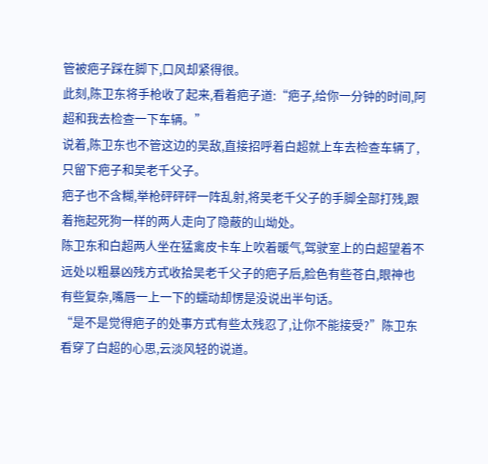管被疤子踩在脚下,口风却紧得很。
此刻,陈卫东将手枪收了起来,看着疤子道:“疤子,给你一分钟的时间,阿超和我去检查一下车辆。”
说着,陈卫东也不管这边的吴敌,直接招呼着白超就上车去检查车辆了,只留下疤子和吴老千父子。
疤子也不含糊,举枪砰砰砰一阵乱射,将吴老千父子的手脚全部打残,跟着拖起死狗一样的两人走向了隐蔽的山坳处。
陈卫东和白超两人坐在猛禽皮卡车上吹着暖气,驾驶室上的白超望着不远处以粗暴凶残方式收拾吴老千父子的疤子后,脸色有些苍白,眼神也有些复杂,嘴唇一上一下的蠕动却愣是没说出半句话。
“是不是觉得疤子的处事方式有些太残忍了,让你不能接受?”陈卫东看穿了白超的心思,云淡风轻的说道。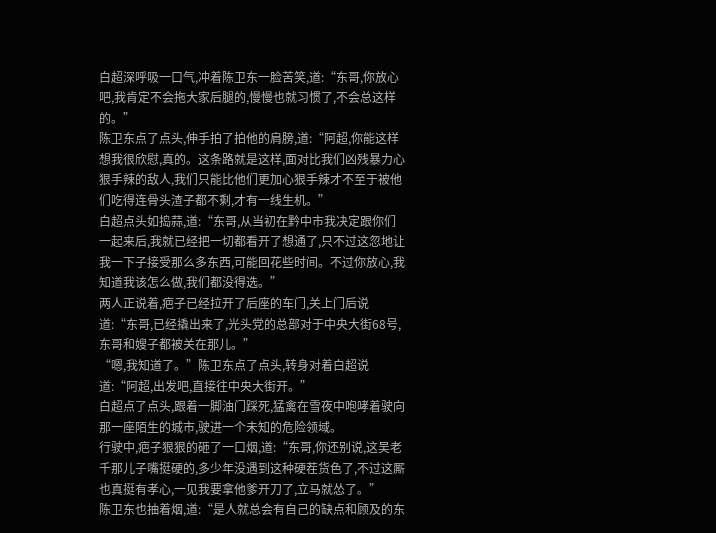白超深呼吸一口气,冲着陈卫东一脸苦笑,道:“东哥,你放心吧,我肯定不会拖大家后腿的,慢慢也就习惯了,不会总这样的。”
陈卫东点了点头,伸手拍了拍他的肩膀,道:“阿超,你能这样想我很欣慰,真的。这条路就是这样,面对比我们凶残暴力心狠手辣的敌人,我们只能比他们更加心狠手辣才不至于被他们吃得连骨头渣子都不剩,才有一线生机。”
白超点头如捣蒜,道:“东哥,从当初在黔中市我决定跟你们一起来后,我就已经把一切都看开了想通了,只不过这忽地让我一下子接受那么多东西,可能回花些时间。不过你放心,我知道我该怎么做,我们都没得选。”
两人正说着,疤子已经拉开了后座的车门,关上门后说道:“东哥,已经撬出来了,光头党的总部对于中央大街68号,东哥和嫂子都被关在那儿。”
“嗯,我知道了。”陈卫东点了点头,转身对着白超说道:“阿超,出发吧,直接往中央大街开。”
白超点了点头,跟着一脚油门踩死,猛禽在雪夜中咆哮着驶向那一座陌生的城市,驶进一个未知的危险领域。
行驶中,疤子狠狠的砸了一口烟,道:“东哥,你还别说,这吴老千那儿子嘴挺硬的,多少年没遇到这种硬茬货色了,不过这厮也真挺有孝心,一见我要拿他爹开刀了,立马就怂了。”
陈卫东也抽着烟,道:“是人就总会有自己的缺点和顾及的东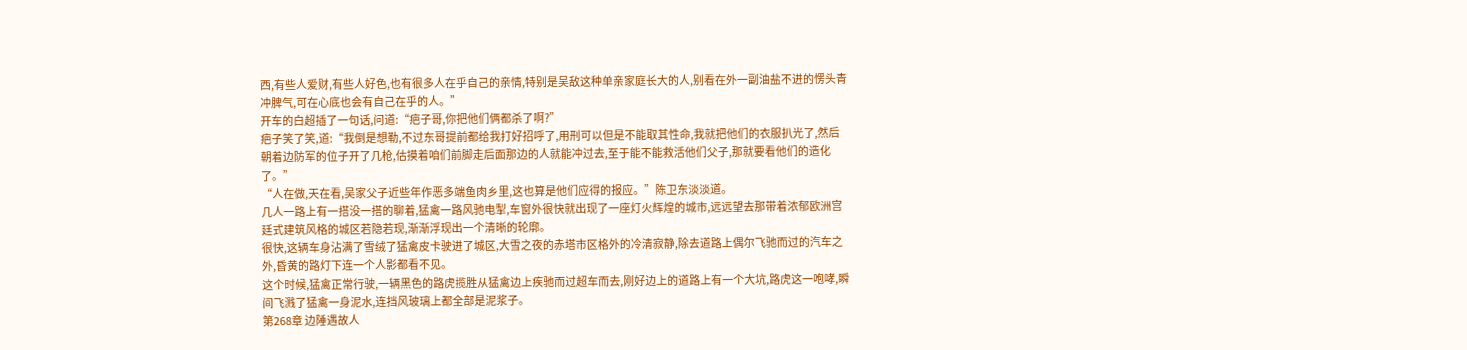西,有些人爱财,有些人好色,也有很多人在乎自己的亲情,特别是吴敌这种单亲家庭长大的人,别看在外一副油盐不进的愣头青冲脾气,可在心底也会有自己在乎的人。”
开车的白超插了一句话,问道:“疤子哥,你把他们俩都杀了啊?”
疤子笑了笑,道:“我倒是想勒,不过东哥提前都给我打好招呼了,用刑可以但是不能取其性命,我就把他们的衣服扒光了,然后朝着边防军的位子开了几枪,估摸着咱们前脚走后面那边的人就能冲过去,至于能不能救活他们父子,那就要看他们的造化了。”
“人在做,天在看,吴家父子近些年作恶多端鱼肉乡里,这也算是他们应得的报应。”陈卫东淡淡道。
几人一路上有一搭没一搭的聊着,猛禽一路风驰电掣,车窗外很快就出现了一座灯火辉煌的城市,远远望去那带着浓郁欧洲宫廷式建筑风格的城区若隐若现,渐渐浮现出一个清晰的轮廓。
很快,这辆车身沾满了雪绒了猛禽皮卡驶进了城区,大雪之夜的赤塔市区格外的冷清寂静,除去道路上偶尔飞驰而过的汽车之外,昏黄的路灯下连一个人影都看不见。
这个时候,猛禽正常行驶,一辆黑色的路虎揽胜从猛禽边上疾驰而过超车而去,刚好边上的道路上有一个大坑,路虎这一咆哮,瞬间飞溅了猛禽一身泥水,连挡风玻璃上都全部是泥浆子。
第268章 边陲遇故人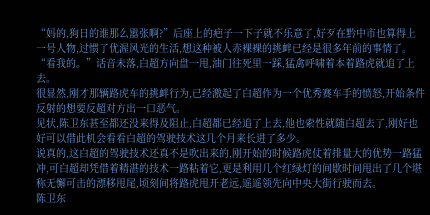“妈的,狗日的谁那么嚣张啊?”后座上的疤子一下子就不乐意了,好歹在黔中市也算得上一号人物,过惯了优渥风光的生活,想这种被人赤裸裸的挑衅已经是很多年前的事情了。
“看我的。”话音未落,白超方向盘一甩,油门往死里一踩,猛禽呼啸着本着路虎就追了上去。
很显然,刚才那辆路虎车的挑衅行为,已经激起了白超作为一个优秀赛车手的愤怒,开始条件反射的想要反超对方出一口恶气。
见状,陈卫东甚至都还没来得及阻止,白超都已经追了上去,他也索性就随白超去了,刚好也好可以借此机会看看白超的驾驶技术这几个月来长进了多少。
说真的,这白超的驾驶技术还真不是吹出来的,刚开始的时候路虎仗着排量大的优势一路猛冲,可白超却凭借着精湛的技术一路粘着它,更是利用几个红绿灯的间歇时间甩出了几个堪称无懈可击的漂移甩尾,顷刻间将路虎甩开老远,遥遥领先向中央大街行驶而去。
陈卫东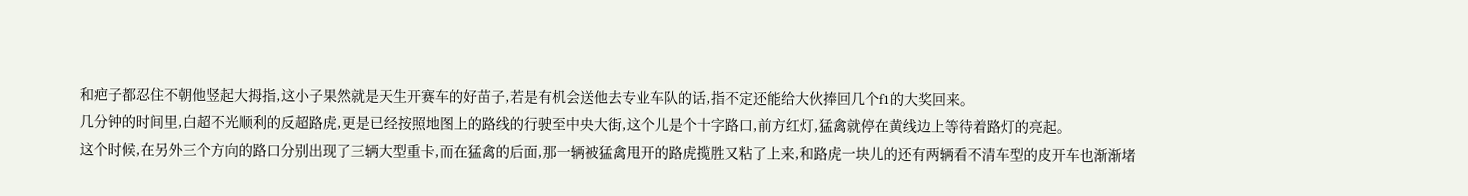和疤子都忍住不朝他竖起大拇指,这小子果然就是天生开赛车的好苗子,若是有机会送他去专业车队的话,指不定还能给大伙捧回几个f1的大奖回来。
几分钟的时间里,白超不光顺利的反超路虎,更是已经按照地图上的路线的行驶至中央大街,这个儿是个十字路口,前方红灯,猛禽就停在黄线边上等待着路灯的亮起。
这个时候,在另外三个方向的路口分别出现了三辆大型重卡,而在猛禽的后面,那一辆被猛禽甩开的路虎揽胜又粘了上来,和路虎一块儿的还有两辆看不清车型的皮开车也渐渐堵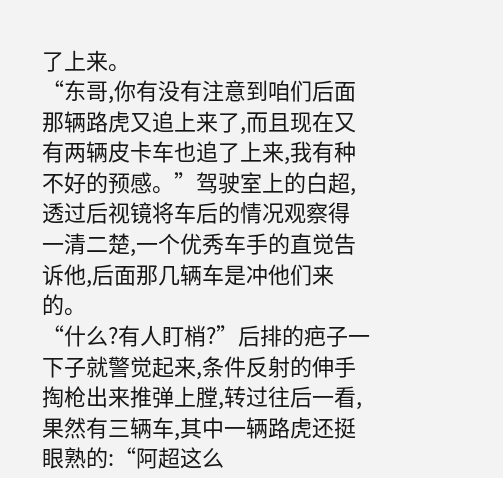了上来。
“东哥,你有没有注意到咱们后面那辆路虎又追上来了,而且现在又有两辆皮卡车也追了上来,我有种不好的预感。”驾驶室上的白超,透过后视镜将车后的情况观察得一清二楚,一个优秀车手的直觉告诉他,后面那几辆车是冲他们来的。
“什么?有人盯梢?”后排的疤子一下子就警觉起来,条件反射的伸手掏枪出来推弹上膛,转过往后一看,果然有三辆车,其中一辆路虎还挺眼熟的:“阿超这么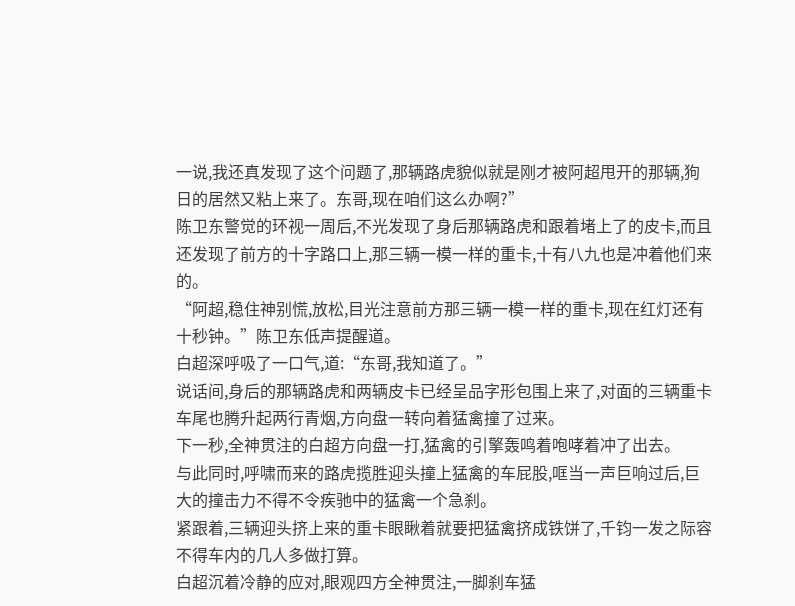一说,我还真发现了这个问题了,那辆路虎貌似就是刚才被阿超甩开的那辆,狗日的居然又粘上来了。东哥,现在咱们这么办啊?”
陈卫东警觉的环视一周后,不光发现了身后那辆路虎和跟着堵上了的皮卡,而且还发现了前方的十字路口上,那三辆一模一样的重卡,十有八九也是冲着他们来的。
“阿超,稳住神别慌,放松,目光注意前方那三辆一模一样的重卡,现在红灯还有十秒钟。”陈卫东低声提醒道。
白超深呼吸了一口气,道:“东哥,我知道了。”
说话间,身后的那辆路虎和两辆皮卡已经呈品字形包围上来了,对面的三辆重卡车尾也腾升起两行青烟,方向盘一转向着猛禽撞了过来。
下一秒,全神贯注的白超方向盘一打,猛禽的引擎轰鸣着咆哮着冲了出去。
与此同时,呼啸而来的路虎揽胜迎头撞上猛禽的车屁股,哐当一声巨响过后,巨大的撞击力不得不令疾驰中的猛禽一个急刹。
紧跟着,三辆迎头挤上来的重卡眼瞅着就要把猛禽挤成铁饼了,千钧一发之际容不得车内的几人多做打算。
白超沉着冷静的应对,眼观四方全神贯注,一脚刹车猛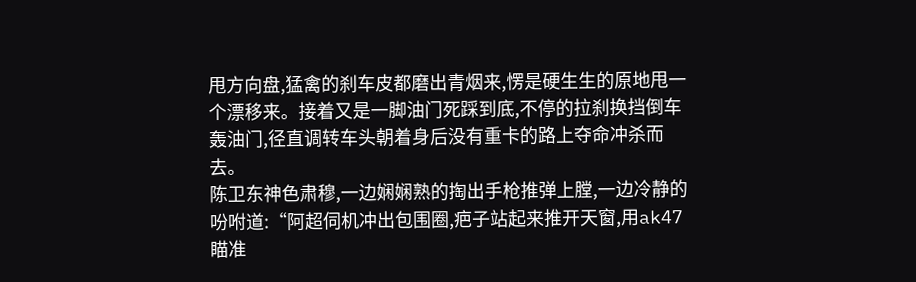甩方向盘,猛禽的刹车皮都磨出青烟来,愣是硬生生的原地甩一个漂移来。接着又是一脚油门死踩到底,不停的拉刹换挡倒车轰油门,径直调转车头朝着身后没有重卡的路上夺命冲杀而去。
陈卫东神色肃穆,一边娴娴熟的掏出手枪推弹上膛,一边冷静的吩咐道:“阿超伺机冲出包围圈,疤子站起来推开天窗,用ak47瞄准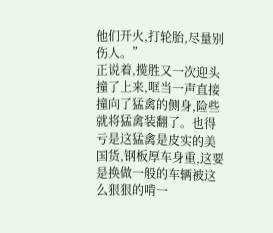他们开火,打轮胎,尽量别伤人。”
正说着,揽胜又一次迎头撞了上来,哐当一声直接撞向了猛禽的侧身,险些就将猛禽装翻了。也得亏是这猛禽是皮实的美国货,钢板厚车身重,这要是换做一般的车辆被这么狠狠的啃一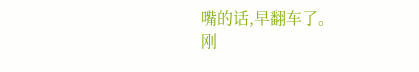嘴的话,早翻车了。
刚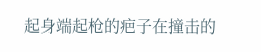起身端起枪的疤子在撞击的